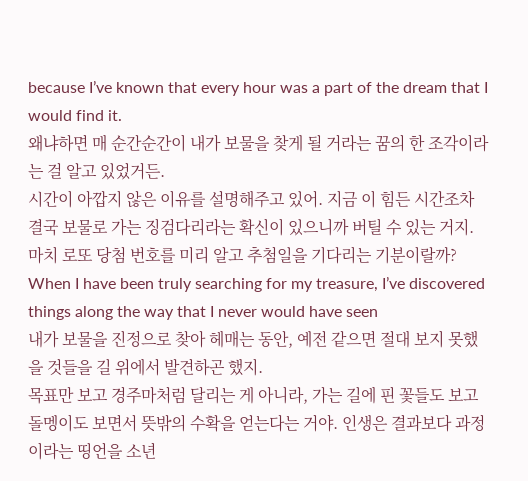because I’ve known that every hour was a part of the dream that I would find it.
왜냐하면 매 순간순간이 내가 보물을 찾게 될 거라는 꿈의 한 조각이라는 걸 알고 있었거든.
시간이 아깝지 않은 이유를 설명해주고 있어. 지금 이 힘든 시간조차 결국 보물로 가는 징검다리라는 확신이 있으니까 버틸 수 있는 거지. 마치 로또 당첨 번호를 미리 알고 추첨일을 기다리는 기분이랄까?
When I have been truly searching for my treasure, I’ve discovered things along the way that I never would have seen
내가 보물을 진정으로 찾아 헤매는 동안, 예전 같으면 절대 보지 못했을 것들을 길 위에서 발견하곤 했지.
목표만 보고 경주마처럼 달리는 게 아니라, 가는 길에 핀 꽃들도 보고 돌멩이도 보면서 뜻밖의 수확을 얻는다는 거야. 인생은 결과보다 과정이라는 띵언을 소년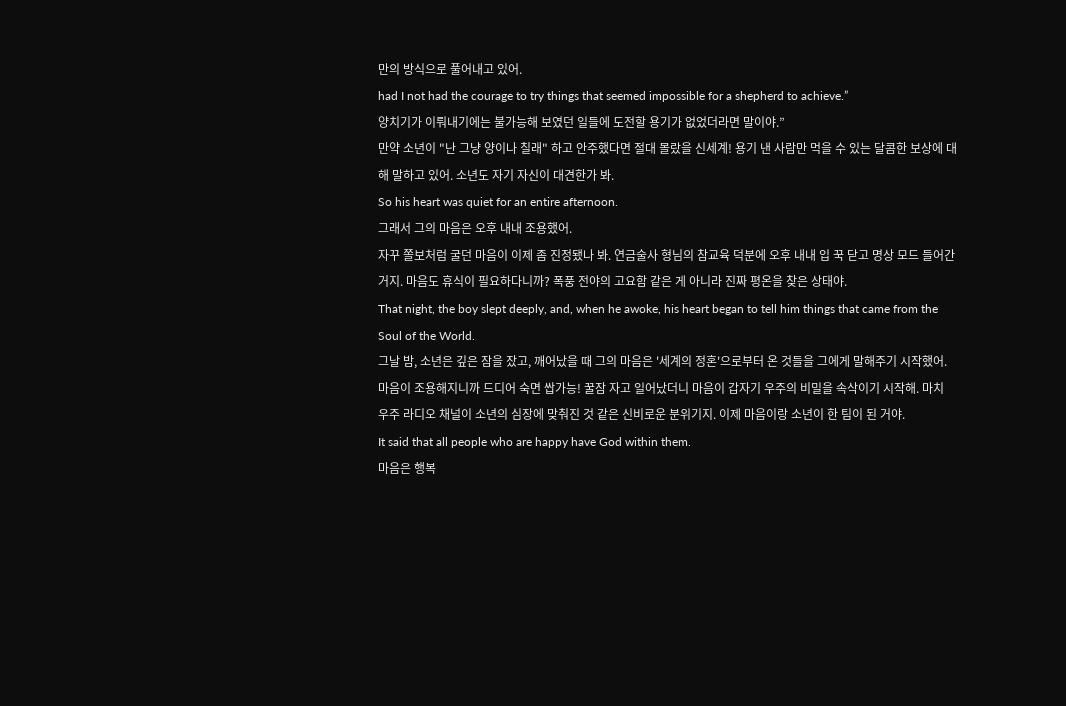만의 방식으로 풀어내고 있어.
had I not had the courage to try things that seemed impossible for a shepherd to achieve.”
양치기가 이뤄내기에는 불가능해 보였던 일들에 도전할 용기가 없었더라면 말이야.”
만약 소년이 "난 그냥 양이나 칠래" 하고 안주했다면 절대 몰랐을 신세계! 용기 낸 사람만 먹을 수 있는 달콤한 보상에 대해 말하고 있어. 소년도 자기 자신이 대견한가 봐.
So his heart was quiet for an entire afternoon.
그래서 그의 마음은 오후 내내 조용했어.
자꾸 쫄보처럼 굴던 마음이 이제 좀 진정됐나 봐. 연금술사 형님의 참교육 덕분에 오후 내내 입 꾹 닫고 명상 모드 들어간 거지. 마음도 휴식이 필요하다니까? 폭풍 전야의 고요함 같은 게 아니라 진짜 평온을 찾은 상태야.
That night, the boy slept deeply, and, when he awoke, his heart began to tell him things that came from the Soul of the World.
그날 밤, 소년은 깊은 잠을 잤고, 깨어났을 때 그의 마음은 '세계의 정혼'으로부터 온 것들을 그에게 말해주기 시작했어.
마음이 조용해지니까 드디어 숙면 쌉가능! 꿀잠 자고 일어났더니 마음이 갑자기 우주의 비밀을 속삭이기 시작해. 마치 우주 라디오 채널이 소년의 심장에 맞춰진 것 같은 신비로운 분위기지. 이제 마음이랑 소년이 한 팀이 된 거야.
It said that all people who are happy have God within them.
마음은 행복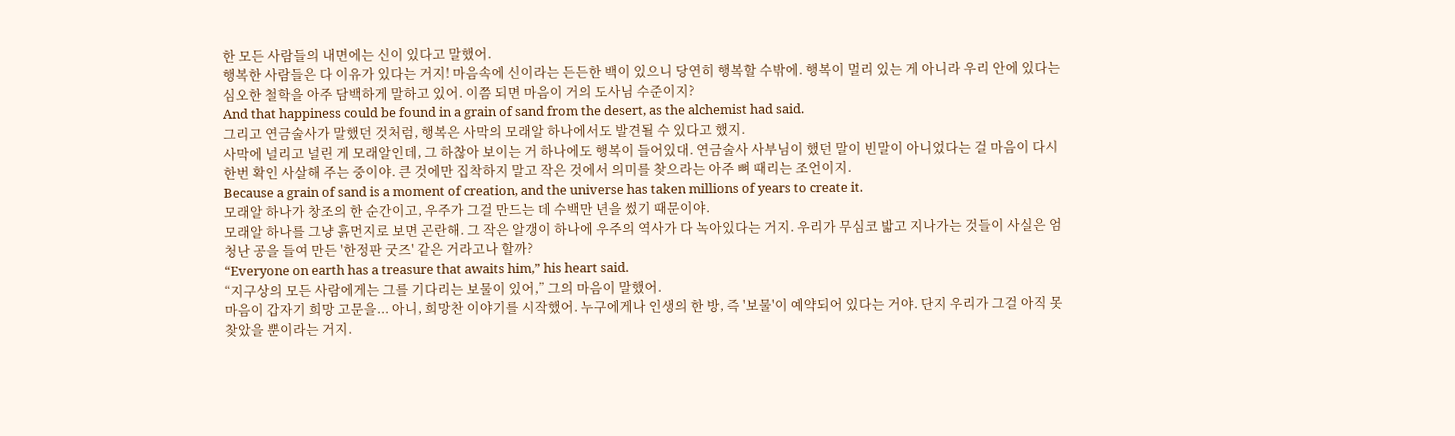한 모든 사람들의 내면에는 신이 있다고 말했어.
행복한 사람들은 다 이유가 있다는 거지! 마음속에 신이라는 든든한 백이 있으니 당연히 행복할 수밖에. 행복이 멀리 있는 게 아니라 우리 안에 있다는 심오한 철학을 아주 담백하게 말하고 있어. 이쯤 되면 마음이 거의 도사님 수준이지?
And that happiness could be found in a grain of sand from the desert, as the alchemist had said.
그리고 연금술사가 말했던 것처럼, 행복은 사막의 모래알 하나에서도 발견될 수 있다고 했지.
사막에 널리고 널린 게 모래알인데, 그 하찮아 보이는 거 하나에도 행복이 들어있대. 연금술사 사부님이 했던 말이 빈말이 아니었다는 걸 마음이 다시 한번 확인 사살해 주는 중이야. 큰 것에만 집착하지 말고 작은 것에서 의미를 찾으라는 아주 뼈 때리는 조언이지.
Because a grain of sand is a moment of creation, and the universe has taken millions of years to create it.
모래알 하나가 창조의 한 순간이고, 우주가 그걸 만드는 데 수백만 년을 썼기 때문이야.
모래알 하나를 그냥 흙먼지로 보면 곤란해. 그 작은 알갱이 하나에 우주의 역사가 다 녹아있다는 거지. 우리가 무심코 밟고 지나가는 것들이 사실은 엄청난 공을 들여 만든 '한정판 굿즈' 같은 거라고나 할까?
“Everyone on earth has a treasure that awaits him,” his heart said.
“지구상의 모든 사람에게는 그를 기다리는 보물이 있어,” 그의 마음이 말했어.
마음이 갑자기 희망 고문을... 아니, 희망찬 이야기를 시작했어. 누구에게나 인생의 한 방, 즉 '보물'이 예약되어 있다는 거야. 단지 우리가 그걸 아직 못 찾았을 뿐이라는 거지.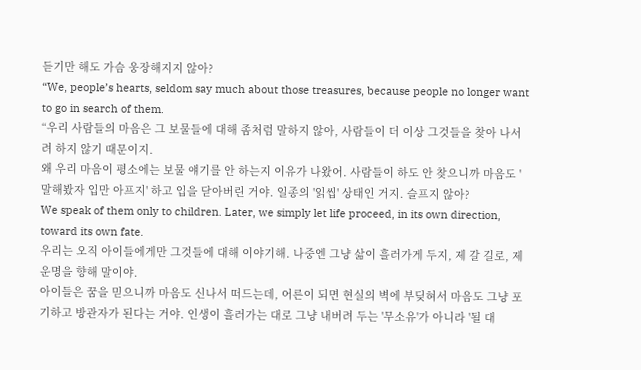듣기만 해도 가슴 웅장해지지 않아?
“We, people’s hearts, seldom say much about those treasures, because people no longer want to go in search of them.
“우리 사람들의 마음은 그 보물들에 대해 좀처럼 말하지 않아, 사람들이 더 이상 그것들을 찾아 나서려 하지 않기 때문이지.
왜 우리 마음이 평소에는 보물 얘기를 안 하는지 이유가 나왔어. 사람들이 하도 안 찾으니까 마음도 '말해봤자 입만 아프지' 하고 입을 닫아버린 거야. 일종의 '읽씹' 상태인 거지. 슬프지 않아?
We speak of them only to children. Later, we simply let life proceed, in its own direction, toward its own fate.
우리는 오직 아이들에게만 그것들에 대해 이야기해. 나중엔 그냥 삶이 흘러가게 두지, 제 갈 길로, 제 운명을 향해 말이야.
아이들은 꿈을 믿으니까 마음도 신나서 떠드는데, 어른이 되면 현실의 벽에 부딪혀서 마음도 그냥 포기하고 방관자가 된다는 거야. 인생이 흘러가는 대로 그냥 내버려 두는 '무소유'가 아니라 '될 대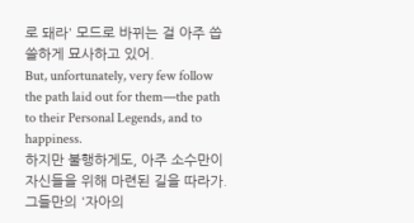로 돼라' 모드로 바뀌는 걸 아주 씁쓸하게 묘사하고 있어.
But, unfortunately, very few follow the path laid out for them—the path to their Personal Legends, and to happiness.
하지만 불행하게도, 아주 소수만이 자신들을 위해 마련된 길을 따라가. 그들만의 '자아의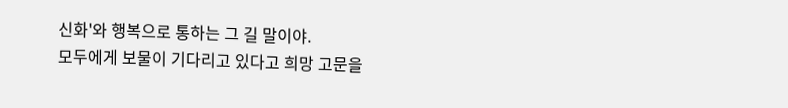신화'와 행복으로 통하는 그 길 말이야.
모두에게 보물이 기다리고 있다고 희망 고문을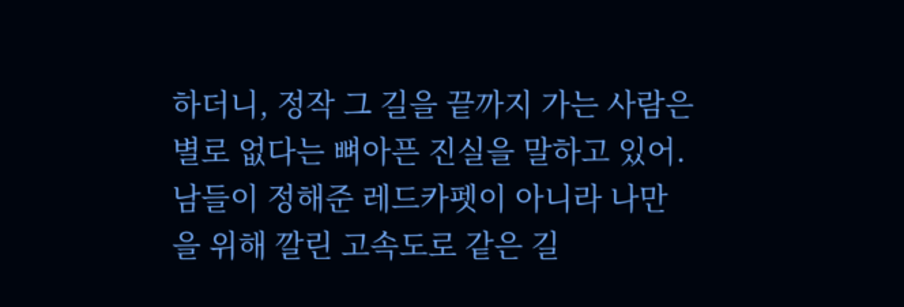하더니, 정작 그 길을 끝까지 가는 사람은 별로 없다는 뼈아픈 진실을 말하고 있어. 남들이 정해준 레드카펫이 아니라 나만을 위해 깔린 고속도로 같은 길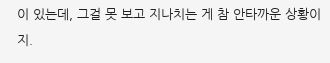이 있는데, 그걸 못 보고 지나치는 게 참 안타까운 상황이지.